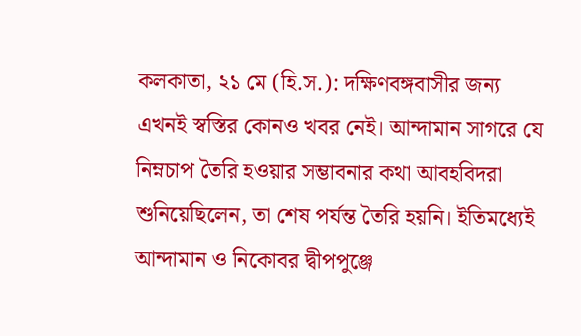কলকাতা, ২১ মে (হি.স.): দক্ষিণবঙ্গবাসীর জন্য এখনই স্বস্তির কোনও খবর নেই। আন্দামান সাগরে যে নিম্নচাপ তৈরি হওয়ার সম্ভাবনার কথা আবহবিদরা শুনিয়েছিলেন, তা শেষ পর্যন্ত তৈরি হয়নি। ইতিমধ্যেই আন্দামান ও নিকোবর দ্বীপপুঞ্জে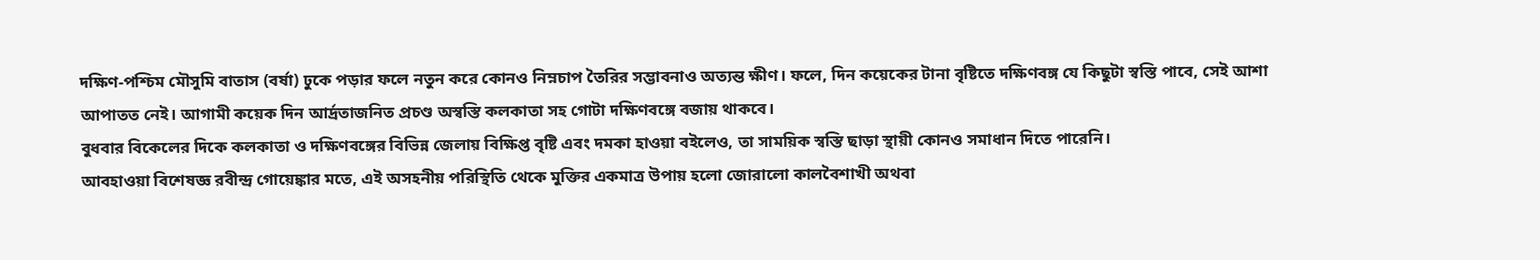দক্ষিণ-পশ্চিম মৌসুমি বাতাস (বর্ষা) ঢুকে পড়ার ফলে নতুন করে কোনও নিম্নচাপ তৈরির সম্ভাবনাও অত্যন্ত ক্ষীণ। ফলে, দিন কয়েকের টানা বৃষ্টিতে দক্ষিণবঙ্গ যে কিছুটা স্বস্তি পাবে, সেই আশা আপাতত নেই। আগামী কয়েক দিন আর্দ্রতাজনিত প্রচণ্ড অস্বস্তি কলকাতা সহ গোটা দক্ষিণবঙ্গে বজায় থাকবে।
বুধবার বিকেলের দিকে কলকাতা ও দক্ষিণবঙ্গের বিভিন্ন জেলায় বিক্ষিপ্ত বৃষ্টি এবং দমকা হাওয়া বইলেও, তা সাময়িক স্বস্তি ছাড়া স্থায়ী কোনও সমাধান দিতে পারেনি।
আবহাওয়া বিশেষজ্ঞ রবীন্দ্র গোয়েঙ্কার মতে, এই অসহনীয় পরিস্থিতি থেকে মুক্তির একমাত্র উপায় হলো জোরালো কালবৈশাখী অথবা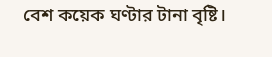বেশ কয়েক ঘণ্টার টানা বৃষ্টি।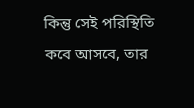কিন্তু সেই পরিস্থিতি কবে আসবে, তার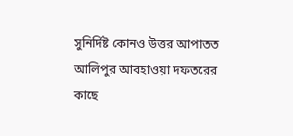সুনির্দিষ্ট কোনও উত্তর আপাতত আলিপুর আবহাওয়া দফতরের কাছে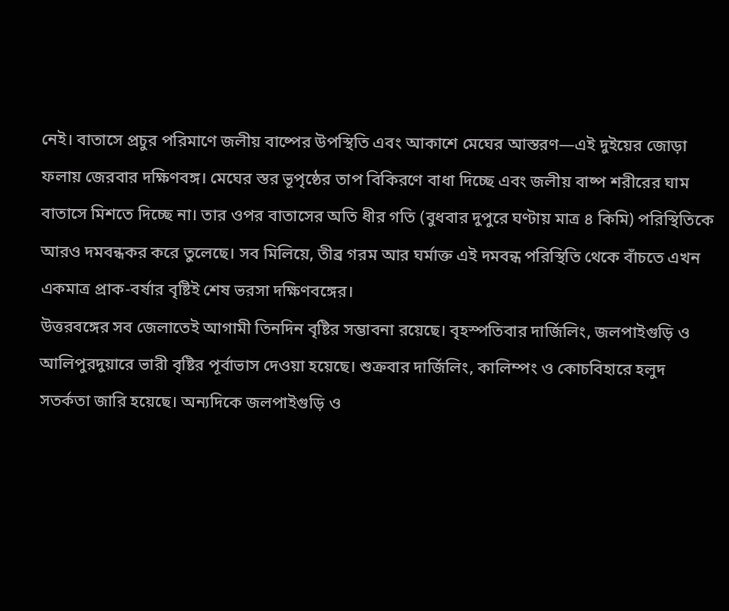নেই। বাতাসে প্রচুর পরিমাণে জলীয় বাষ্পের উপস্থিতি এবং আকাশে মেঘের আস্তরণ—এই দুইয়ের জোড়া ফলায় জেরবার দক্ষিণবঙ্গ। মেঘের স্তর ভূপৃষ্ঠের তাপ বিকিরণে বাধা দিচ্ছে এবং জলীয় বাষ্প শরীরের ঘাম বাতাসে মিশতে দিচ্ছে না। তার ওপর বাতাসের অতি ধীর গতি (বুধবার দুপুরে ঘণ্টায় মাত্র ৪ কিমি) পরিস্থিতিকে আরও দমবন্ধকর করে তুলেছে। সব মিলিয়ে, তীব্র গরম আর ঘর্মাক্ত এই দমবন্ধ পরিস্থিতি থেকে বাঁচতে এখন একমাত্র প্রাক-বর্ষার বৃষ্টিই শেষ ভরসা দক্ষিণবঙ্গের।
উত্তরবঙ্গের সব জেলাতেই আগামী তিনদিন বৃষ্টির সম্ভাবনা রয়েছে। বৃহস্পতিবার দার্জিলিং, জলপাইগুড়ি ও আলিপুরদুয়ারে ভারী বৃষ্টির পূর্বাভাস দেওয়া হয়েছে। শুক্রবার দার্জিলিং, কালিম্পং ও কোচবিহারে হলুদ সতর্কতা জারি হয়েছে। অন্যদিকে জলপাইগুড়ি ও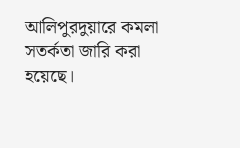আলিপুরদুয়ারে কমলা সতর্কতা জারি করা হয়েছে।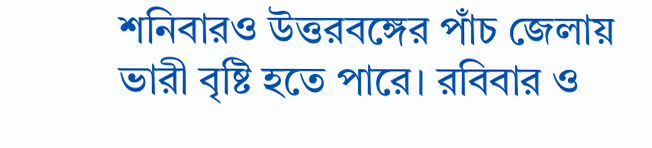শনিবারও উত্তরবঙ্গের পাঁচ জেলায় ভারী বৃষ্টি হতে পারে। রবিবার ও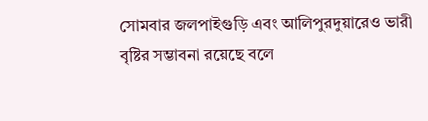সোমবার জলপাইগুড়ি এবং আলিপুরদুয়ারেও ভারী বৃষ্টির সম্ভাবনা রয়েছে বলে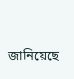জানিয়েছে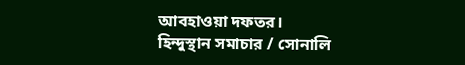আবহাওয়া দফতর।
হিন্দুস্থান সমাচার / সোনালি